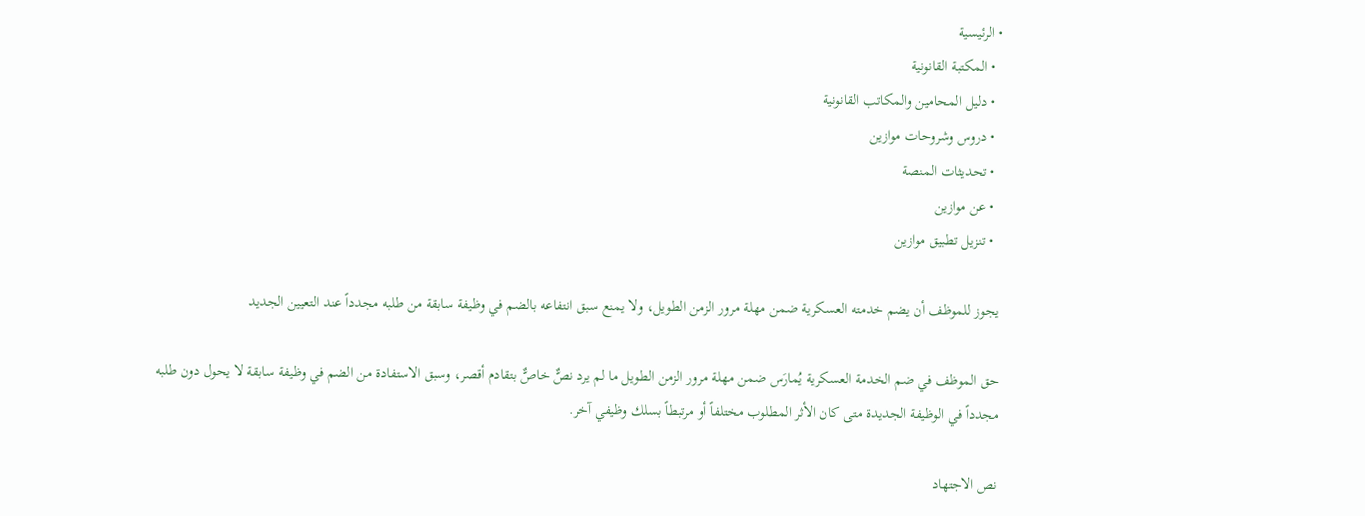• الرئيسية
  • المكتبة القانونية
  • دليل المحامين والمكاتب القانونية
  • دروس وشروحات موازين
  • تحديثات المنصة
  • عن موازين
  • تنزيل تطبيق موازين

يجوز للموظف أن يضم خدمته العسكرية ضمن مهلة مرور الزمن الطويل، ولا يمنع سبق انتفاعه بالضم في وظيفة سابقة من طلبه مجدداً عند التعيين الجديد

حق الموظف في ضم الخدمة العسكرية يُمارَس ضمن مهلة مرور الزمن الطويل ما لم يرد نصٌّ خاصٌّ بتقادم أقصر، وسبق الاستفادة من الضم في وظيفة سابقة لا يحول دون طلبه مجدداً في الوظيفة الجديدة متى كان الأثر المطلوب مختلفاً أو مرتبطاً بسلك وظيفي آخر.

نص الاجتهاد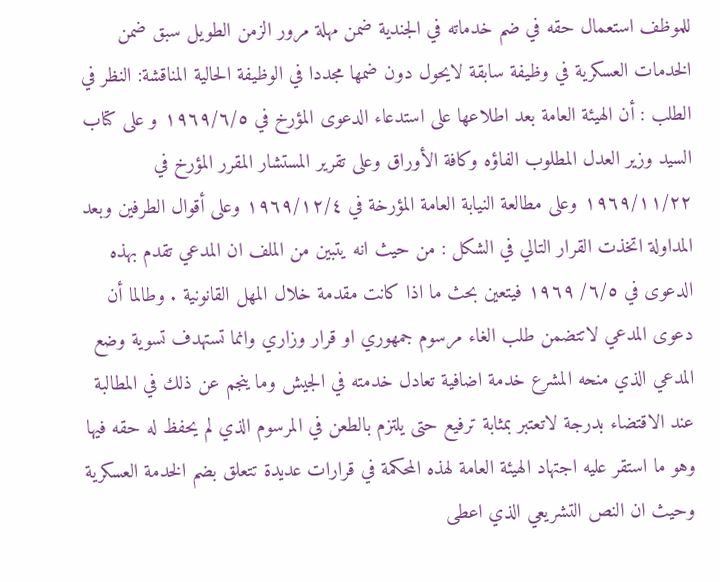للموظف استعمال حقه في ضم خدماته في الجندية ضمن مهلة مرور الزمن الطويل سبق ضمن الخدمات العسكرية في وظيفة سابقة لايحول دون ضمها مجددا في الوظيفة الحالية المناقشة: النظر في الطلب : أن الهيئة العامة بعد اطلاعها على استدعاء الدعوى المؤرخ في ١٩٦٩/٦/٥ و على كتاب السيد وزير العدل المطلوب الفاؤه وكافة الأوراق وعلى تقرير المستشار المقرر المؤرخ في ١٩٦٩/١١/٢٢ وعلى مطالعة النيابة العامة المؤرخة في ١٩٦٩/١٢/٤ وعلى أقوال الطرفين وبعد المداولة اتخذت القرار التالي في الشكل : من حيث انه يتبين من الملف ان المدعي تقدم بهذه الدعوى في ٦/٥/ ١٩٦٩ فيتعين بحث ما اذا كانت مقدمة خلال المهل القانونية . وطالما أن دعوى المدعي لاتتضمن طلب الغاء مرسوم جمهوري او قرار وزاري وانما تستهدف تسوية وضع المدعي الذي منحه المشرع خدمة اضافية تعادل خدمته في الجيش وما ينجم عن ذلك في المطالبة عند الاقتضاء بدرجة لاتعتبر بمثابة ترفيع حتى يلتزم بالطعن في المرسوم الذي لم يحفظ له حقه فيها وهو ما استقر عليه اجتهاد الهيئة العامة لهذه المحكمة في قرارات عديدة تتعلق بضم الخدمة العسكرية وحيث ان النص التشريعي الذي اعطى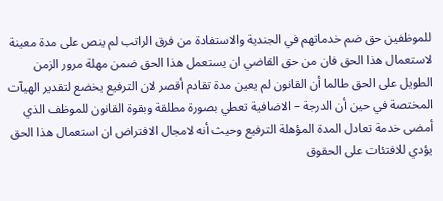للموظفين حق ضم خدماتهم في الجندية والاستفادة من فرق الراتب لم ينص على مدة معينة لاستعمال هذا الحق فان من حق القاضي ان يستعمل هذا الحق ضمن مهلة مرور الزمن الطويل على الحق طالما أن القانون لم يعين مدة تقادم أقصر لان الترفيع يخضع لتقدير الهيآت المختصة في حين أن الدرجة – الاضافية تعطي بصورة مطلقة وبقوة القانون للموظف الذي أمضى خدمة تعادل المدة المؤهلة الترفيع وحيث أنه لامجال الافتراض ان استعمال هذا الحق يؤدي للافتئات على الحقوق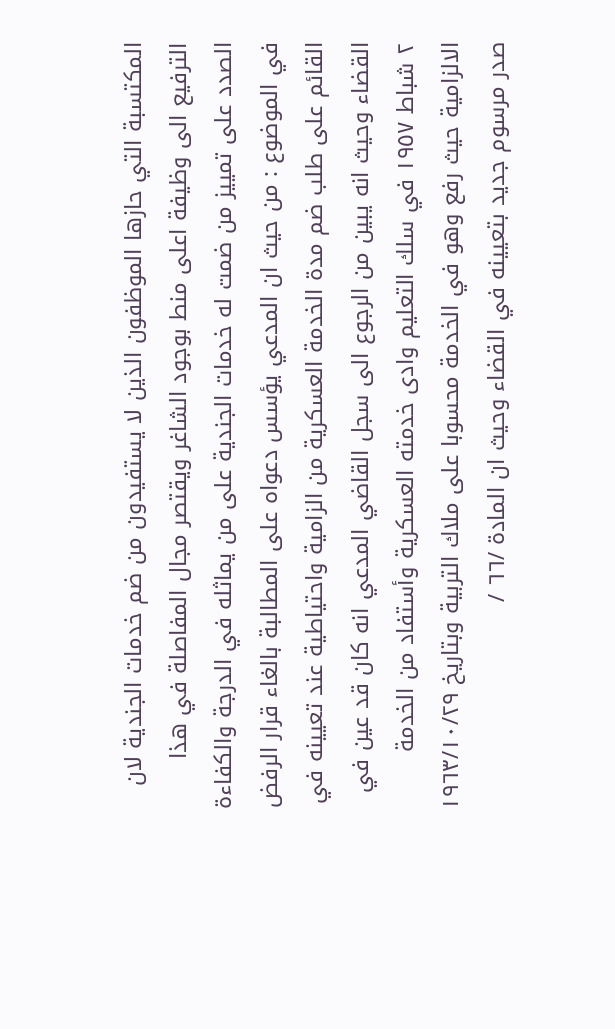المكتسبة التي حازها الموظفون الذين لا يستفيدون من ضم خدمات الجندية لان الترفيع الى وظيفة اعلى منط بوجود الشاغر ويقتصر مجال المفاصلة في هذا الصدد على تمييز من ضمت له خدمات الجندية على من يماثله في الدرجة والكفاءة في الموضوع : من حيث ان المدعي يؤسس دعواه على المطالبة بالغاء قرار الرفض القائم على طلب ضم مدة الخدمة العسكرية من الزامية واحتياطية عند تعيينه في القضاء وحيث انه يبين من الرجوع الى سجل القاضي المدعي انه كان قد عين في ۲ شباط ١٩٥٧ في سلك التعليم وادى خدمته العسكرية وأستفاد من الخدمة الالزامية حيث رفع وهو في الخدمة محسوبا على ملاك التربية وبتاريخ ١٩٦٣/١٠/٢٩ صدر مرسوم جديد بتعيينه في القضاء وحيث ان المادة /٦٦ /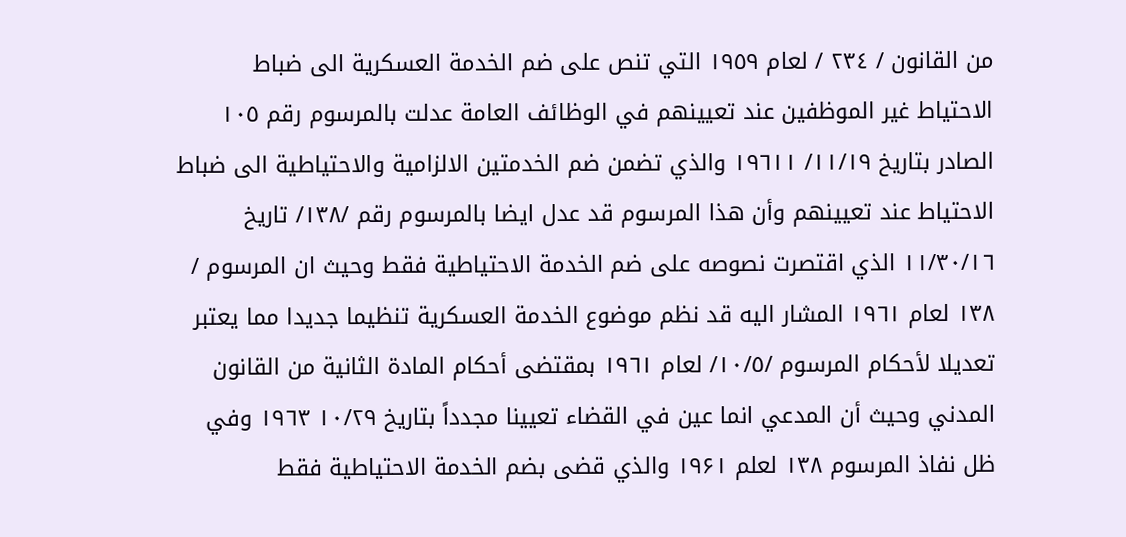من القانون / ٢٣٤ / لعام ١٩٥٩ التي تنص على ضم الخدمة العسكرية الى ضباط الاحتياط غير الموظفين عند تعيينهم في الوظائف العامة عدلت بالمرسوم رقم ١٠٥ الصادر بتاريخ ١١/١٩/ ١٩٦١١ والذي تضمن ضم الخدمتين الالزامية والاحتياطية الى ضباط الاحتياط عند تعيينهم وأن هذا المرسوم قد عدل ايضا بالمرسوم رقم /۱۳۸/ تاريخ ۱۱/۳۰/١٦ الذي اقتصرت نصوصه على ضم الخدمة الاحتياطية فقط وحيث ان المرسوم / ۱۳۸ لعام ١٩٦١ المشار اليه قد نظم موضوع الخدمة العسكرية تنظيما جديدا مما يعتبر تعديلا لأحكام المرسوم /١٠/٥/ لعام ١٩٦١ بمقتضى أحكام المادة الثانية من القانون المدني وحيث أن المدعي انما عين في القضاء تعيينا مجدداً بتاريخ ١٠/٢٩ ١٩٦٣ وفي ظل نفاذ المرسوم ۱۳۸ لعلم ۱۹۶۱ والذي قضى بضم الخدمة الاحتياطية فقط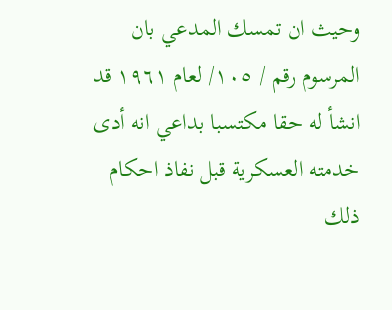وحيث ان تمسك المدعي بان المرسوم رقم / ١٠٥/ لعام ١٩٦١ قد انشأ له حقا مكتسبا بداعي انه أدى خدمته العسكرية قبل نفاذ احكام ذلك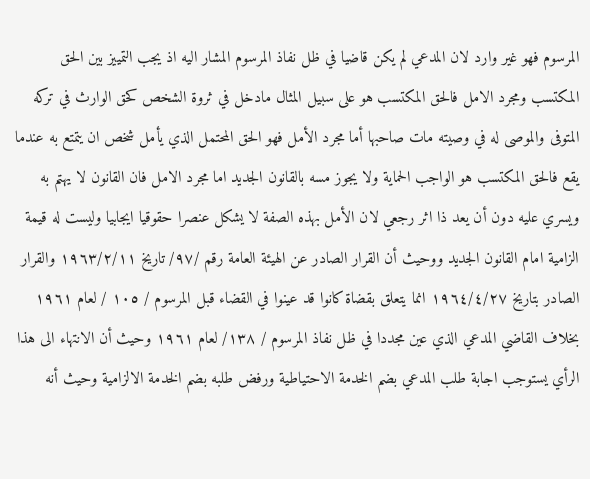المرسوم فهو غير وارد لان المدعي لم يكن قاضيا في ظل نفاذ المرسوم المشار اليه اذ يجب التمييز بين الحق المكتسب ومجرد الامل فالحق المكتسب هو على سبيل المثال مادخل في ثروة الشخص كحق الوارث في تركه المتوفى والموصى له في وصيته مات صاحبها أما مجرد الأمل فهو الحق المحتمل الذي يأمل شخص ان يتمتع به عندما يقع فالحق المكتسب هو الواجب الحماية ولا يجوز مسه بالقانون الجديد اما مجرد الامل فان القانون لا يهتم به ويسري عليه دون أن يعد ذا اثر رجعي لان الأمل بهذه الصفة لا يشكل عنصرا حقوقيا ايجابيا وليست له قيمة الزامية امام القانون الجديد ووحيث أن القرار الصادر عن الهيئة العامة رقم /۹۷/ تاريخ ١٩٦٣/٢/١١ والقرار الصادر بتاريخ ١٩٦٤/٤/٢٧ انما يتعلق بقضاة كانوا قد عينوا في القضاء قبل المرسوم / ١٠٥ / لعام ١٩٦١ بخلاف القاضي المدعي الذي عين مجددا في ظل نفاذ المرسوم / ١٣٨/ لعام ١٩٦١ وحيث أن الانتهاء الى هذا الرأي يستوجب اجابة طلب المدعي بضم الخدمة الاحتياطية ورفض طلبه بضم الخدمة الالزامية وحيث أنه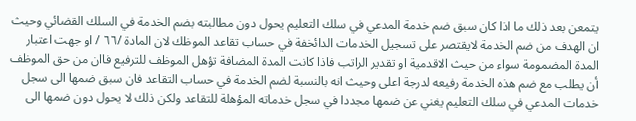يتمعن بعد ذلك ما اذا كان سبق ضم خدمة المدعي في سلك التعليم يحول دون مطالبته بضم الخدمة في السلك القضائي وحيث ان الهدف من ضم الخدمة لايقتصر على تسجيل الخدمات الدائخفة في حساب تقاعد الموظك لان المادة /٦٦ / او جهت اعتبار المدة المضمومة سواء من حيث الاقدمية او تقدير الراتب فاذا كانت المدة المضافة تؤهل الموظف للترفيع فاان من حق الموظف أن يطلب مع ضم هذه الخدمة رفيعه لدرجة اعلى وحيث انه بالنسبة لضم الخدمة في حساب التقاعد فان سبق ضمها الى سجل خدمات المدعي في سلك التعليم يغني عن ضمها مجددا في سجل خدماته المؤهلة للتقاعد ولكن ذلك لا يحول دون ضمها الى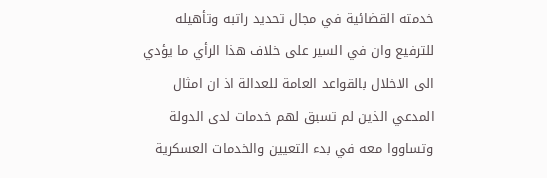خدمته القضائية في مجال تحديد راتبه وتأهيله للترفيع وان في السير على خلاف هذا الرأي ما يؤدي الى الاخلال بالقواعد العامة للعدالة اذ ان امثال المدعي الذين لم تسبق لهم خدمات لدى الدولة وتساووا معه في بدء التعيين والخدمات العسكرية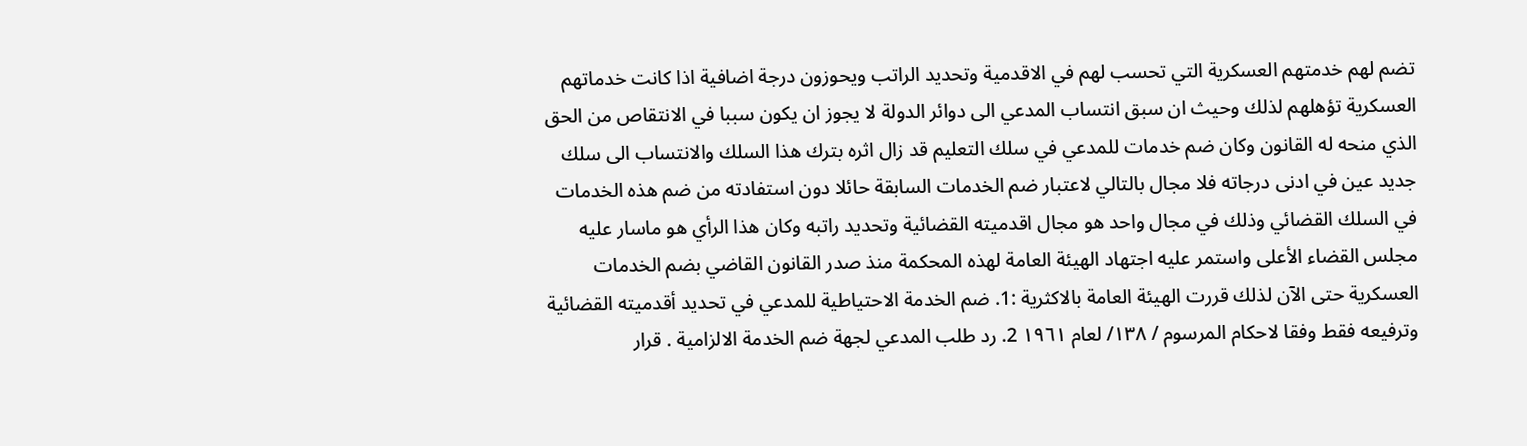تضم لهم خدمتهم العسكرية التي تحسب لهم في الاقدمية وتحديد الراتب ويحوزون درجة اضافية اذا كانت خدماتهم العسكرية تؤهلهم لذلك وحيث ان سبق انتساب المدعي الى دوائر الدولة لا يجوز ان يكون سببا في الانتقاص من الحق الذي منحه له القانون وكان ضم خدمات للمدعي في سلك التعليم قد زال اثره بترك هذا السلك والانتساب الى سلك جديد عين في ادنى درجاته فلا مجال بالتالي لاعتبار ضم الخدمات السابقة حائلا دون استفادته من ضم هذه الخدمات في السلك القضائي وذلك في مجال واحد هو مجال اقدميته القضائية وتحديد راتبه وكان هذا الرأي هو ماسار عليه مجلس القضاء الأعلى واستمر عليه اجتهاد الهيئة العامة لهذه المحكمة منذ صدر القانون القاضي بضم الخدمات العسكرية حتى الآن لذلك قررت الهيئة العامة بالاكثرية :1. ضم الخدمة الاحتياطية للمدعي في تحديد أقدميته القضائية وترفيعه فقط وفقا لاحكام المرسوم / ١٣٨/ لعام ١٩٦١ 2. رد طلب المدعي لجهة ضم الخدمة الالزامية . قرار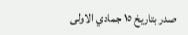صدر بتاريخ ١٥ جمادي الاولى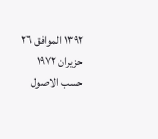۱۳۹۲ الموافق ٢٦ حزيران ۱۹۷۲ حسب الاصول